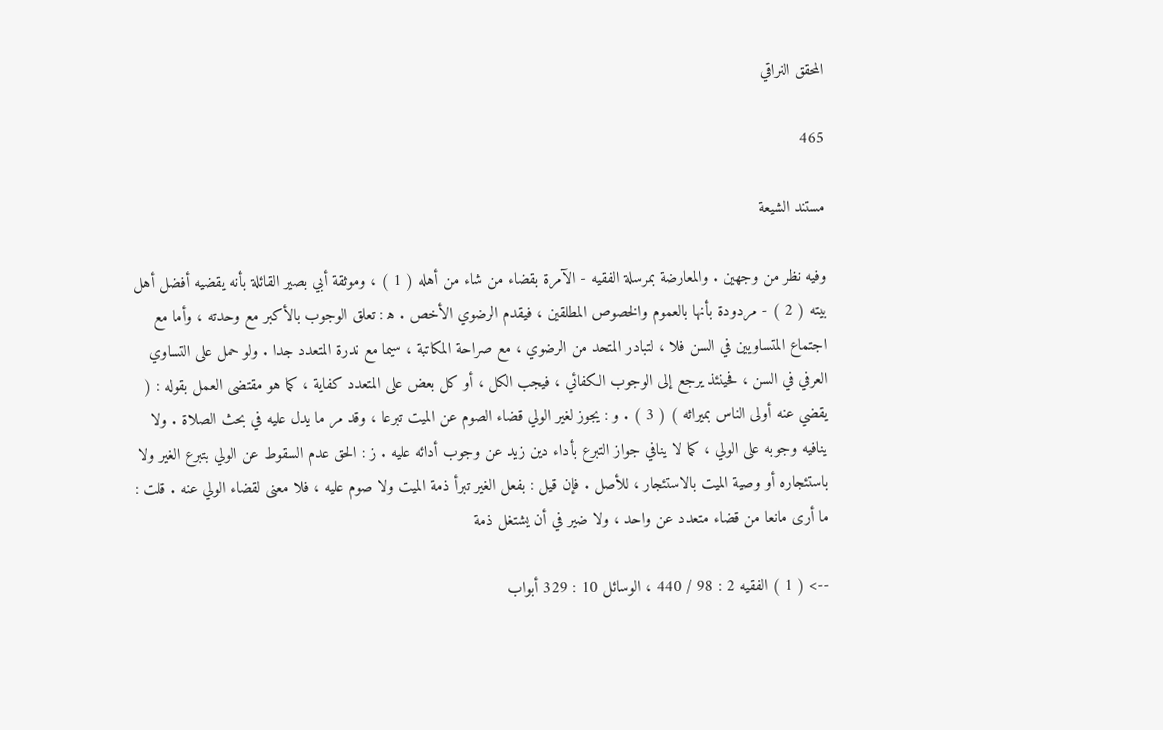المحقق النراقي

465

مستند الشيعة

وفيه نظر من وجهين . والمعارضة بمرسلة الفقيه - الآمرة بقضاء من شاء من أهله ( 1 ) ، وموثقة أبي بصير القائلة بأنه يقضيه أفضل أهل بيته ( 2 ) - مردودة بأنها بالعموم والخصوص المطلقين ، فيقدم الرضوي الأخص . ه‍ : تعلق الوجوب بالأكبر مع وحدته ، وأما مع اجتماع المتساويين في السن فلا ، لتبادر المتحد من الرضوي ، مع صراحة المكاتبة ، سيما مع ندرة المتعدد جدا . ولو حمل على التساوي العرفي في السن ، فحينئذ يرجع إلى الوجوب الكفائي ، فيجب الكل ، أو كل بعض على المتعدد كفاية ، كما هو مقتضى العمل بقوله : ( يقضي عنه أولى الناس بميراثه ) ( 3 ) . و : يجوز لغير الولي قضاء الصوم عن الميت تبرعا ، وقد مر ما يدل عليه في بحث الصلاة . ولا ينافيه وجوبه على الولي ، كما لا ينافي جواز التبرع بأداء دين زيد عن وجوب أدائه عليه . ز : الحق عدم السقوط عن الولي بتبرع الغير ولا باستئجاره أو وصية الميت بالاستئجار ، للأصل . فإن قيل : بفعل الغير تبرأ ذمة الميت ولا صوم عليه ، فلا معنى لقضاء الولي عنه . قلت : ما أرى مانعا من قضاء متعدد عن واحد ، ولا ضير في أن يشتغل ذمة

--> ( 1 ) الفقيه 2 : 98 / 440 ، الوسائل 10 : 329 أبواب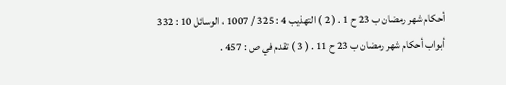أحكام شهر رمضان ب 23 ح 1 . ( 2 ) التهذيب 4 : 325 / 1007 ، الوسائل 10 : 332 أبواب أحكام شهر رمضان ب 23 ح 11 . ( 3 ) تقدم في ص : 457 .